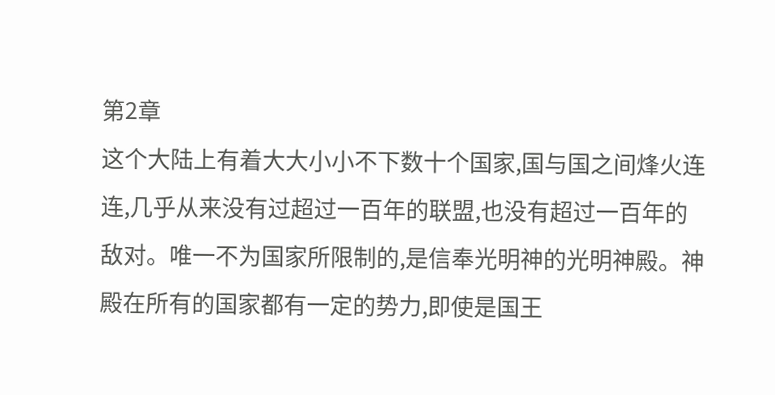第2章
这个大陆上有着大大小小不下数十个国家,国与国之间烽火连连,几乎从来没有过超过一百年的联盟,也没有超过一百年的敌对。唯一不为国家所限制的,是信奉光明神的光明神殿。神殿在所有的国家都有一定的势力,即使是国王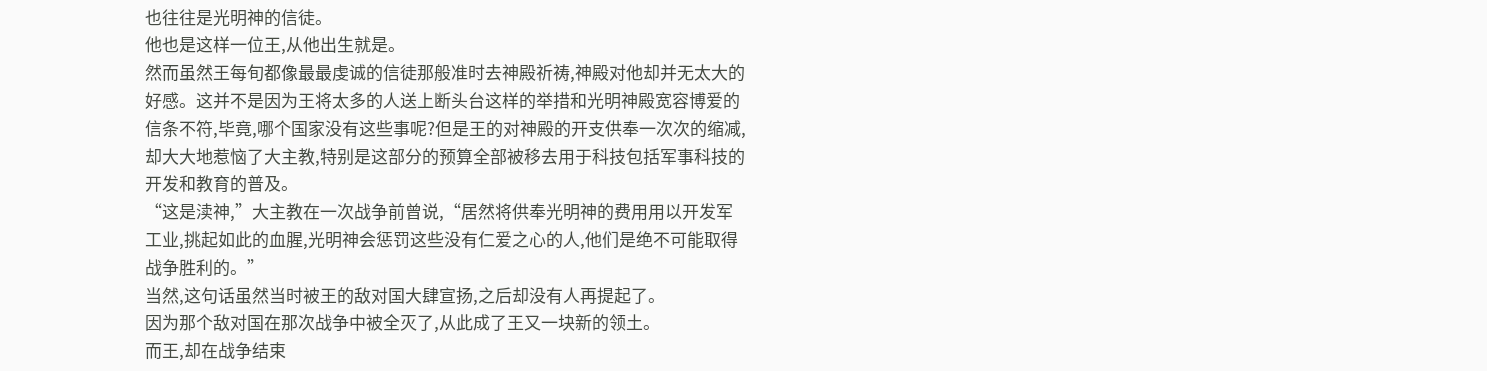也往往是光明神的信徒。
他也是这样一位王,从他出生就是。
然而虽然王每旬都像最最虔诚的信徒那般准时去神殿祈祷,神殿对他却并无太大的好感。这并不是因为王将太多的人送上断头台这样的举措和光明神殿宽容博爱的信条不符,毕竟,哪个国家没有这些事呢?但是王的对神殿的开支供奉一次次的缩减,却大大地惹恼了大主教,特别是这部分的预算全部被移去用于科技包括军事科技的开发和教育的普及。
“这是渎神,”大主教在一次战争前曾说,“居然将供奉光明神的费用用以开发军工业,挑起如此的血腥,光明神会惩罚这些没有仁爱之心的人,他们是绝不可能取得战争胜利的。”
当然,这句话虽然当时被王的敌对国大肆宣扬,之后却没有人再提起了。
因为那个敌对国在那次战争中被全灭了,从此成了王又一块新的领土。
而王,却在战争结束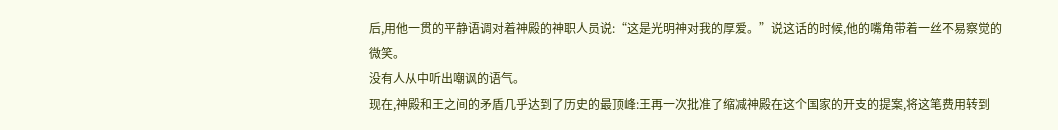后,用他一贯的平静语调对着神殿的神职人员说:“这是光明神对我的厚爱。”说这话的时候,他的嘴角带着一丝不易察觉的微笑。
没有人从中听出嘲讽的语气。
现在,神殿和王之间的矛盾几乎达到了历史的最顶峰:王再一次批准了缩减神殿在这个国家的开支的提案,将这笔费用转到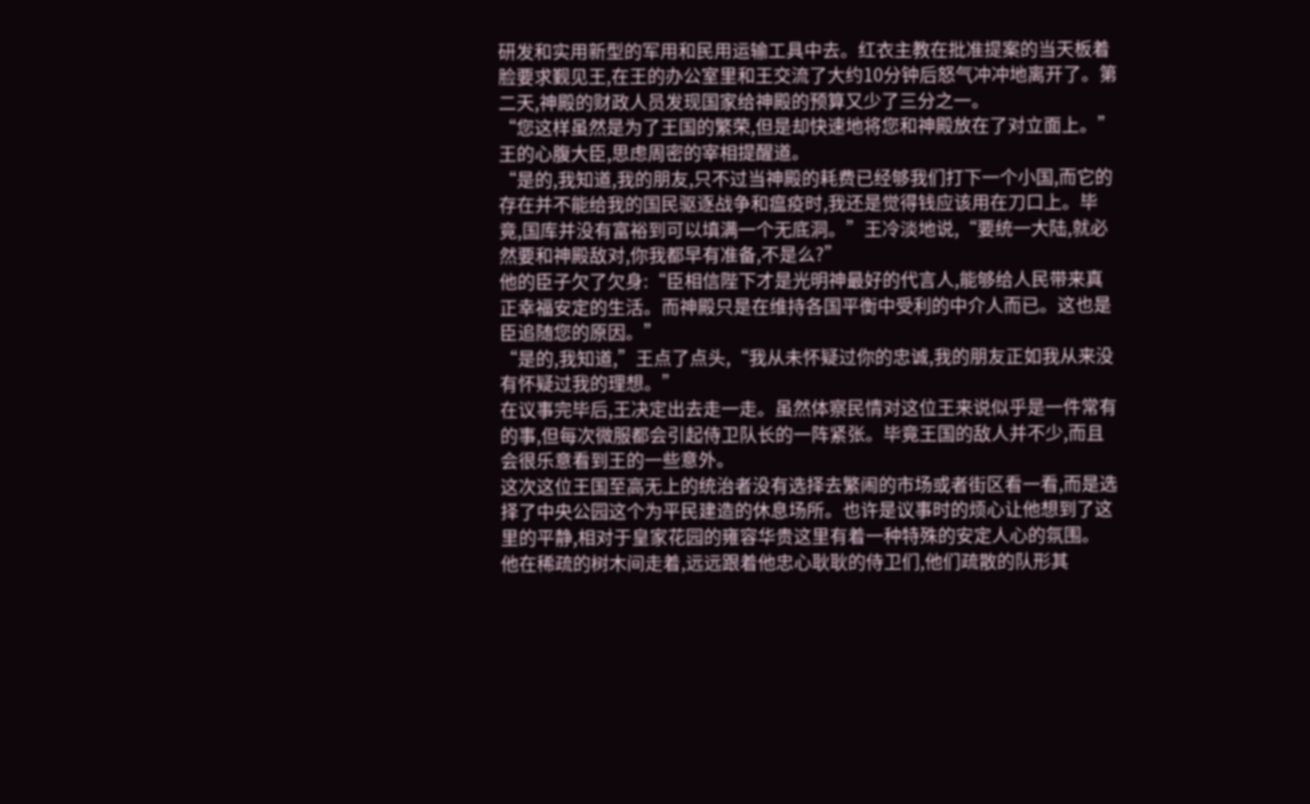研发和实用新型的军用和民用运输工具中去。红衣主教在批准提案的当天板着脸要求觐见王,在王的办公室里和王交流了大约10分钟后怒气冲冲地离开了。第二天,神殿的财政人员发现国家给神殿的预算又少了三分之一。
“您这样虽然是为了王国的繁荣,但是却快速地将您和神殿放在了对立面上。”王的心腹大臣,思虑周密的宰相提醒道。
“是的,我知道,我的朋友,只不过当神殿的耗费已经够我们打下一个小国,而它的存在并不能给我的国民驱逐战争和瘟疫时,我还是觉得钱应该用在刀口上。毕竟,国库并没有富裕到可以填满一个无底洞。”王冷淡地说,“要统一大陆,就必然要和神殿敌对,你我都早有准备,不是么?”
他的臣子欠了欠身:“臣相信陛下才是光明神最好的代言人,能够给人民带来真正幸福安定的生活。而神殿只是在维持各国平衡中受利的中介人而已。这也是臣追随您的原因。”
“是的,我知道,”王点了点头,“我从未怀疑过你的忠诚,我的朋友正如我从来没有怀疑过我的理想。”
在议事完毕后,王决定出去走一走。虽然体察民情对这位王来说似乎是一件常有的事,但每次微服都会引起侍卫队长的一阵紧张。毕竟王国的敌人并不少,而且会很乐意看到王的一些意外。
这次这位王国至高无上的统治者没有选择去繁闹的市场或者街区看一看,而是选择了中央公园这个为平民建造的休息场所。也许是议事时的烦心让他想到了这里的平静,相对于皇家花园的雍容华贵这里有着一种特殊的安定人心的氛围。
他在稀疏的树木间走着,远远跟着他忠心耿耿的侍卫们,他们疏散的队形其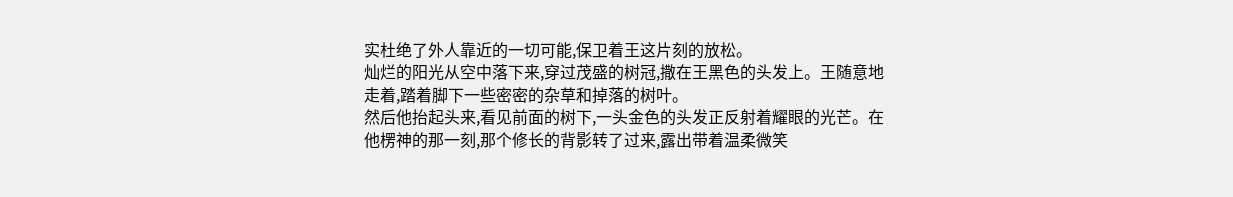实杜绝了外人靠近的一切可能,保卫着王这片刻的放松。
灿烂的阳光从空中落下来,穿过茂盛的树冠,撒在王黑色的头发上。王随意地走着,踏着脚下一些密密的杂草和掉落的树叶。
然后他抬起头来,看见前面的树下,一头金色的头发正反射着耀眼的光芒。在他楞神的那一刻,那个修长的背影转了过来,露出带着温柔微笑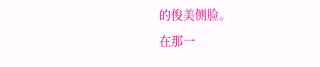的俊美侧脸。
在那一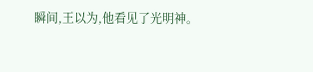瞬间,王以为,他看见了光明神。